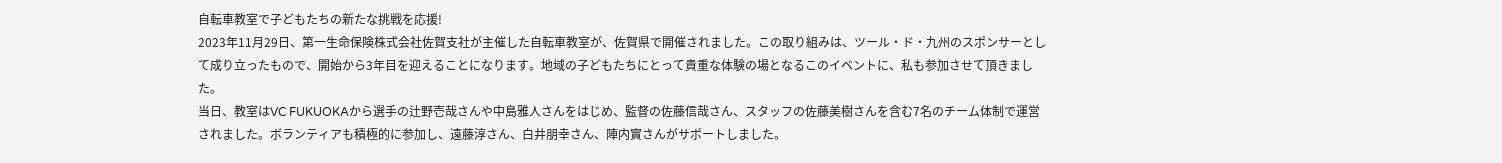自転車教室で子どもたちの新たな挑戦を応援!
2023年11月29日、第一生命保険株式会社佐賀支社が主催した自転車教室が、佐賀県で開催されました。この取り組みは、ツール・ド・九州のスポンサーとして成り立ったもので、開始から3年目を迎えることになります。地域の子どもたちにとって貴重な体験の場となるこのイベントに、私も参加させて頂きました。
当日、教室はVC FUKUOKAから選手の辻野壱哉さんや中島雅人さんをはじめ、監督の佐藤信哉さん、スタッフの佐藤美樹さんを含む7名のチーム体制で運営されました。ボランティアも積極的に参加し、遠藤淳さん、白井朋幸さん、陣内實さんがサポートしました。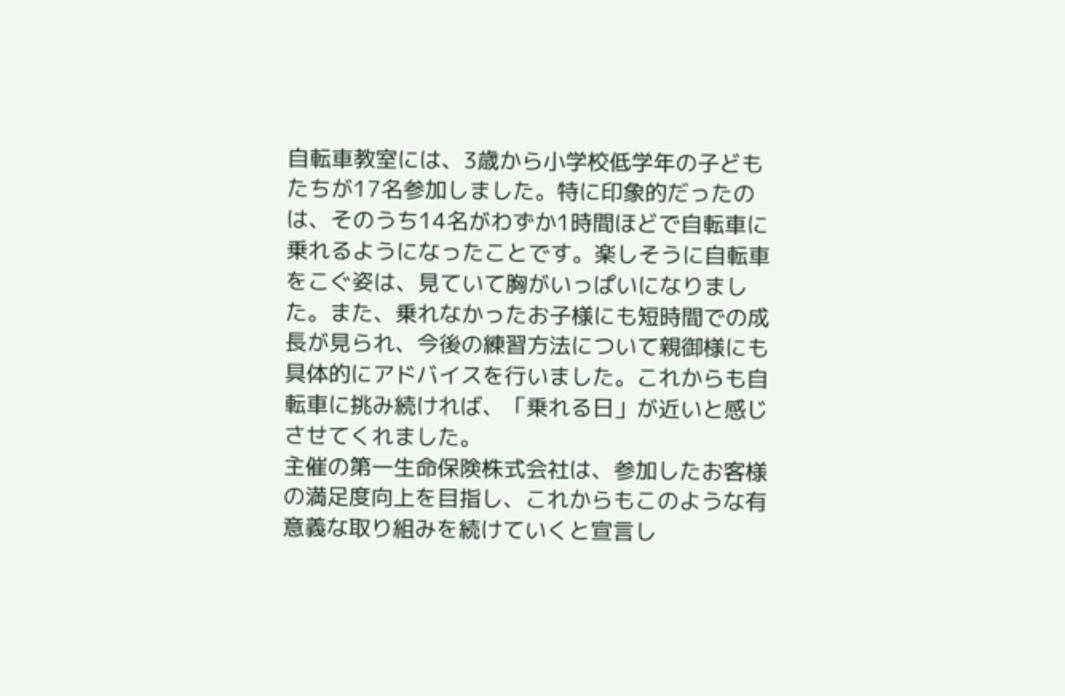自転車教室には、3歳から小学校低学年の子どもたちが17名参加しました。特に印象的だったのは、そのうち14名がわずか1時間ほどで自転車に乗れるようになったことです。楽しそうに自転車をこぐ姿は、見ていて胸がいっぱいになりました。また、乗れなかったお子様にも短時間での成長が見られ、今後の練習方法について親御様にも具体的にアドバイスを行いました。これからも自転車に挑み続ければ、「乗れる日」が近いと感じさせてくれました。
主催の第一生命保険株式会社は、参加したお客様の満足度向上を目指し、これからもこのような有意義な取り組みを続けていくと宣言し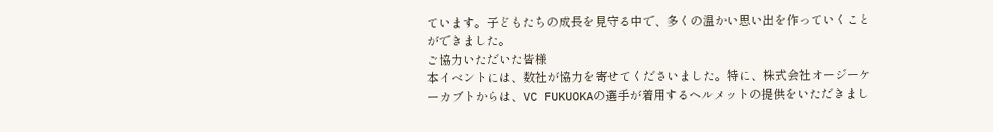ています。子どもたちの成長を見守る中で、多くの温かい思い出を作っていくことができました。
ご協力いただいた皆様
本イベントには、数社が協力を寄せてくださいました。特に、株式会社オージーケーカブトからは、VC FUKUOKAの選手が着用するヘルメットの提供をいただきまし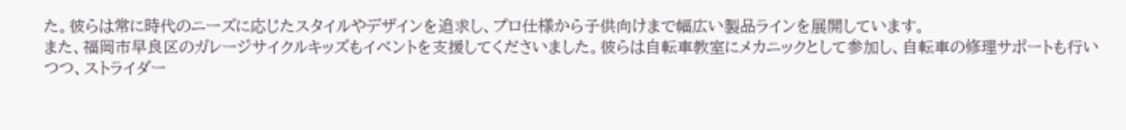た。彼らは常に時代のニーズに応じたスタイルやデザインを追求し、プロ仕様から子供向けまで幅広い製品ラインを展開しています。
また、福岡市早良区のガレージサイクルキッズもイベントを支援してくださいました。彼らは自転車教室にメカニックとして参加し、自転車の修理サポートも行いつつ、ストライダー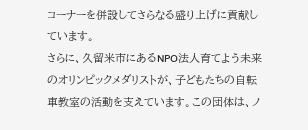コーナーを併設してさらなる盛り上げに貢献しています。
さらに、久留米市にあるNPO法人育てよう未来のオリンピックメダリストが、子どもたちの自転車教室の活動を支えています。この団体は、ノ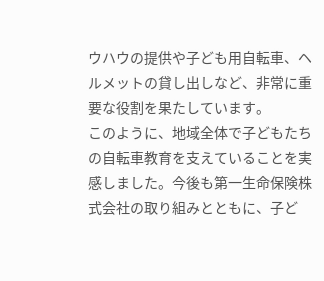ウハウの提供や子ども用自転車、ヘルメットの貸し出しなど、非常に重要な役割を果たしています。
このように、地域全体で子どもたちの自転車教育を支えていることを実感しました。今後も第一生命保険株式会社の取り組みとともに、子ど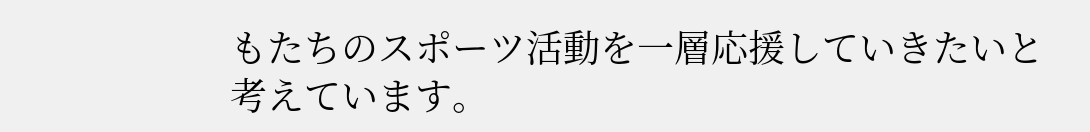もたちのスポーツ活動を一層応援していきたいと考えています。